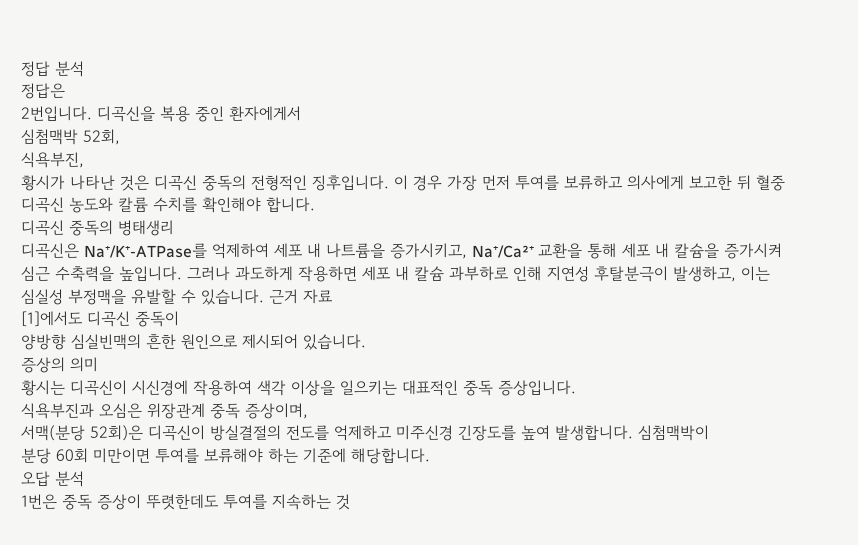정답 분석
정답은
2번입니다. 디곡신을 복용 중인 환자에게서
심첨맥박 52회,
식욕부진,
황시가 나타난 것은 디곡신 중독의 전형적인 징후입니다. 이 경우 가장 먼저 투여를 보류하고 의사에게 보고한 뒤 혈중 디곡신 농도와 칼륨 수치를 확인해야 합니다.
디곡신 중독의 병태생리
디곡신은 Na⁺/K⁺-ATPase를 억제하여 세포 내 나트륨을 증가시키고, Na⁺/Ca²⁺ 교환을 통해 세포 내 칼슘을 증가시켜 심근 수축력을 높입니다. 그러나 과도하게 작용하면 세포 내 칼슘 과부하로 인해 지연성 후탈분극이 발생하고, 이는 심실성 부정맥을 유발할 수 있습니다. 근거 자료
[1]에서도 디곡신 중독이
양방향 심실빈맥의 흔한 원인으로 제시되어 있습니다.
증상의 의미
황시는 디곡신이 시신경에 작용하여 색각 이상을 일으키는 대표적인 중독 증상입니다.
식욕부진과 오심은 위장관계 중독 증상이며,
서맥(분당 52회)은 디곡신이 방실결절의 전도를 억제하고 미주신경 긴장도를 높여 발생합니다. 심첨맥박이
분당 60회 미만이면 투여를 보류해야 하는 기준에 해당합니다.
오답 분석
1번은 중독 증상이 뚜렷한데도 투여를 지속하는 것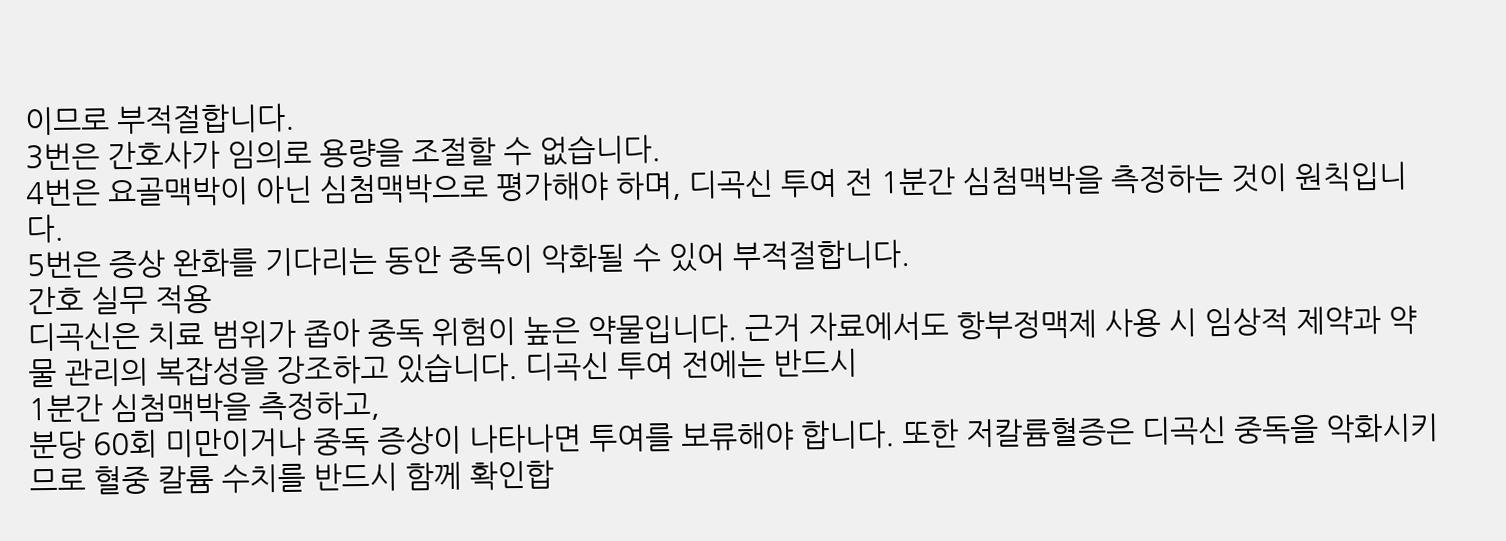이므로 부적절합니다.
3번은 간호사가 임의로 용량을 조절할 수 없습니다.
4번은 요골맥박이 아닌 심첨맥박으로 평가해야 하며, 디곡신 투여 전 1분간 심첨맥박을 측정하는 것이 원칙입니다.
5번은 증상 완화를 기다리는 동안 중독이 악화될 수 있어 부적절합니다.
간호 실무 적용
디곡신은 치료 범위가 좁아 중독 위험이 높은 약물입니다. 근거 자료에서도 항부정맥제 사용 시 임상적 제약과 약물 관리의 복잡성을 강조하고 있습니다. 디곡신 투여 전에는 반드시
1분간 심첨맥박을 측정하고,
분당 60회 미만이거나 중독 증상이 나타나면 투여를 보류해야 합니다. 또한 저칼륨혈증은 디곡신 중독을 악화시키므로 혈중 칼륨 수치를 반드시 함께 확인합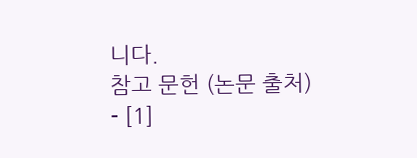니다.
참고 문헌 (논문 출처)
- [1]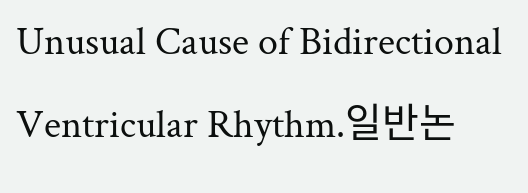Unusual Cause of Bidirectional Ventricular Rhythm.일반논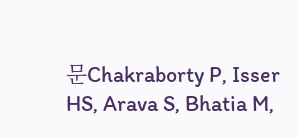문Chakraborty P, Isser HS, Arava S, Bhatia M,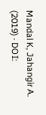Mandal K, Jahangir A. (2019) · DOI: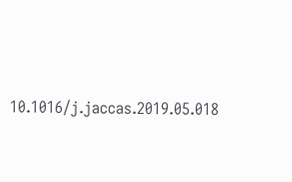10.1016/j.jaccas.2019.05.018